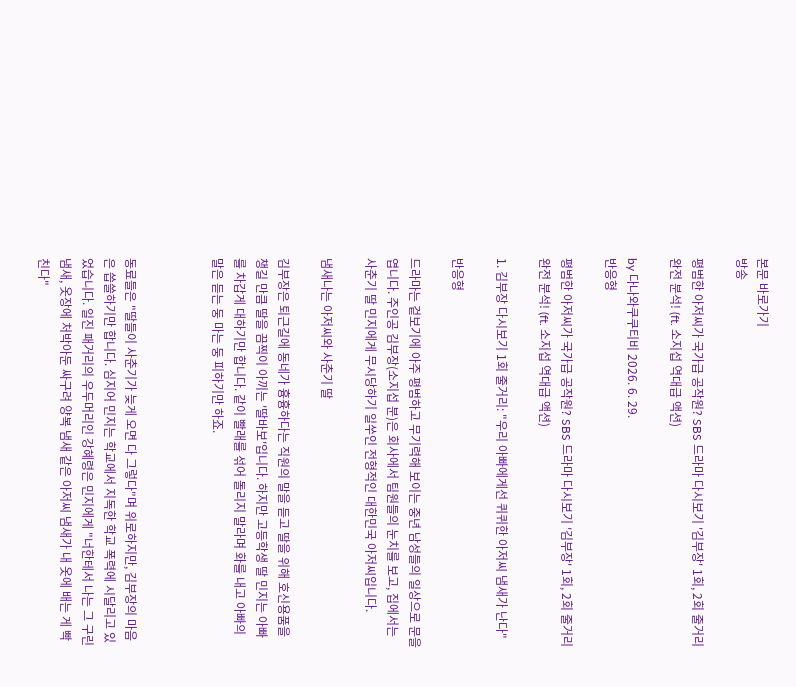본문 바로가기
방송

평범한 아저씨가 국가급 공작원? SBS 드라마 다시보기 '김부장' 1회, 2회 줄거리 완전 분석! (ft. 소지섭 역대급 액션)

by 다나와쿠쿠티비 2026. 6. 29.
반응형

평범한 아저씨가 국가급 공작원? SBS 드라마 다시보기 '김부장' 1회, 2회 줄거리 완전 분석! (ft. 소지섭 역대급 액션)

1. 김부장 다시보기 1회 줄거리: "우리 아빠에게선 퀴퀴한 아저씨 냄새가 난다"

반응형

드라마는 겉보기에 아주 평범하고 무기력해 보이는 중년 남성들의 일상으로 문을 엽니다. 주인공 김부장(소지섭 분)은 회사에서 팀원들의 눈치를 보고, 집에서는 사춘기 딸 민지에게 무시당하기 일쑤인 전형적인 대한민국 아저씨입니다.

냄새나는 아저씨와 사춘기 딸

김부장은 퇴근길에 동네가 흉흉하다는 직원의 말을 듣고 딸을 위해 호신용품을 챙길 만큼 딸을 끔찍이 아끼는 '딸바보'입니다. 하지만 고등학생 딸 민지는 아빠를 차갑게 대하기만 합니다. 같이 빨래를 섞어 돌리지 말라며 화를 내고 아빠의 말은 듣는 둥 마는 둥 피하기만 하죠.



동료들은 "딸들이 사춘기가 늦게 오면 다 그렇다"며 위로하지만, 김부장의 마음은 씁쓸하기만 합니다. 심지어 민지는 학교에서 지독한 학교 폭력에 시달리고 있었습니다. 일진 패거리의 우두머리인 강혜령은 민지에게 "너한테서 나는 그 구린 냄새, 옷장에 처박아둔 싸구려 양복 냄새 같은 아저씨 냄새가 내 옷에 배는 게 빡친다"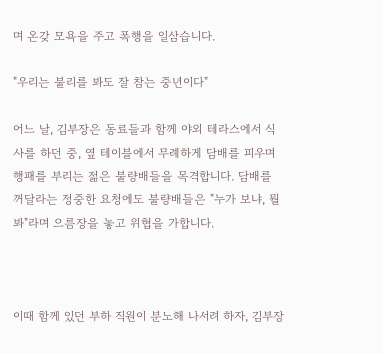며 온갖 모욕을 주고 폭행을 일삼습니다.

"우리는 불리를 봐도 잘 참는 중년이다"

어느 날, 김부장은 동료들과 함께 야외 테라스에서 식사를 하던 중, 옆 테이블에서 무례하게 담배를 피우며 행패를 부리는 젊은 불량배들을 목격합니다. 담배를 꺼달라는 정중한 요청에도 불량배들은 "누가 보냐, 뭘 봐"라며 으름장을 놓고 위협을 가합니다.



이때 함께 있던 부하 직원이 분노해 나서려 하자, 김부장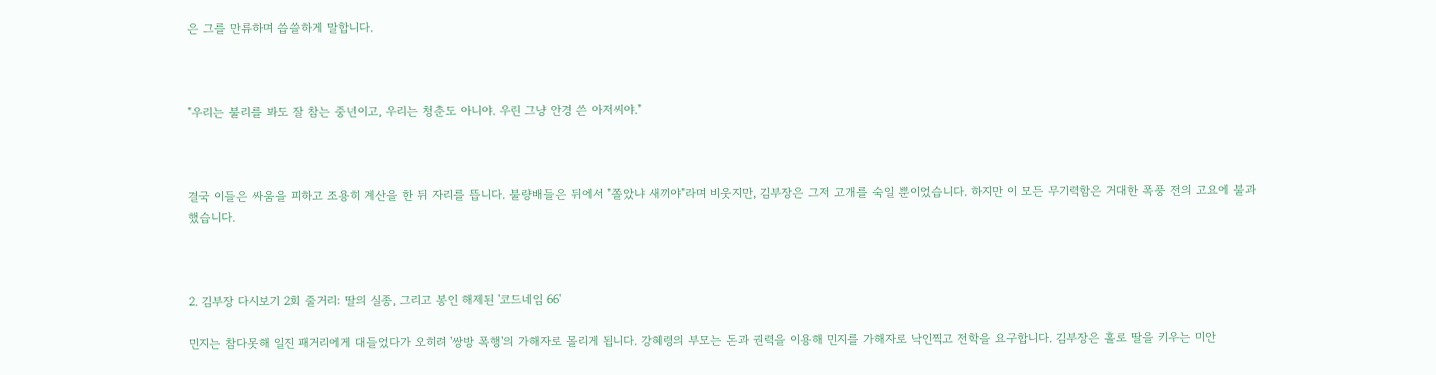은 그를 만류하며 씁쓸하게 말합니다.



"우리는 불리를 봐도 잘 참는 중년이고, 우리는 청춘도 아니야. 우린 그냥 안경 쓴 아저씨야."



결국 이들은 싸움을 피하고 조용히 계산을 한 뒤 자리를 뜹니다. 불량배들은 뒤에서 "쫄았냐 새끼야"라며 비웃지만, 김부장은 그저 고개를 숙일 뿐이었습니다. 하지만 이 모든 무기력함은 거대한 폭풍 전의 고요에 불과했습니다.



2. 김부장 다시보기 2회 줄거리: 딸의 실종, 그리고 봉인 해제된 '코드네임 66'

민지는 참다못해 일진 패거리에게 대들었다가 오히려 '쌍방 폭행'의 가해자로 몰리게 됩니다. 강혜령의 부모는 돈과 권력을 이용해 민지를 가해자로 낙인찍고 전학을 요구합니다. 김부장은 홀로 딸을 키우는 미안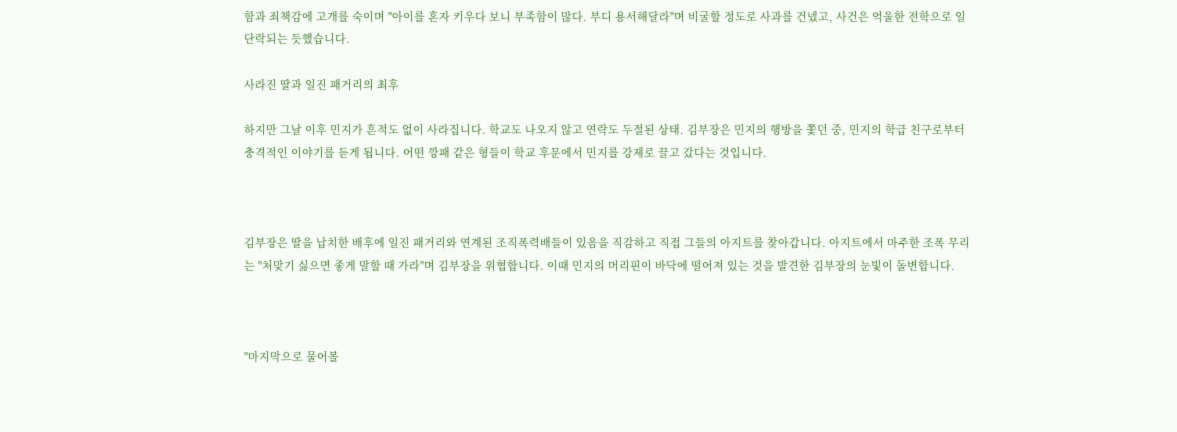함과 죄책감에 고개를 숙이며 "아이를 혼자 키우다 보니 부족함이 많다. 부디 용서해달라"며 비굴할 정도로 사과를 건넸고, 사건은 억울한 전학으로 일단락되는 듯했습니다.

사라진 딸과 일진 패거리의 최후

하지만 그날 이후 민지가 흔적도 없이 사라집니다. 학교도 나오지 않고 연락도 두절된 상태. 김부장은 민지의 행방을 쫓던 중, 민지의 학급 친구로부터 충격적인 이야기를 듣게 됩니다. 어떤 깡패 같은 형들이 학교 후문에서 민지를 강제로 끌고 갔다는 것입니다.



김부장은 딸을 납치한 배후에 일진 패거리와 연계된 조직폭력배들이 있음을 직감하고 직접 그들의 아지트를 찾아갑니다. 아지트에서 마주한 조폭 무리는 "처맞기 싫으면 좋게 말할 때 가라"며 김부장을 위협합니다. 이때 민지의 머리핀이 바닥에 떨어져 있는 것을 발견한 김부장의 눈빛이 돌변합니다.



"마지막으로 물어볼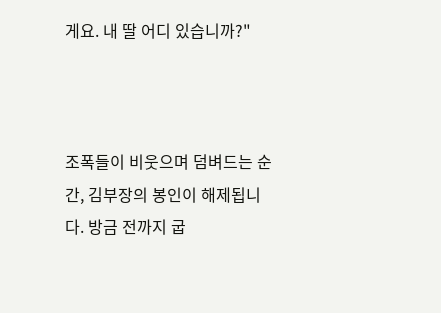게요. 내 딸 어디 있습니까?"



조폭들이 비웃으며 덤벼드는 순간, 김부장의 봉인이 해제됩니다. 방금 전까지 굽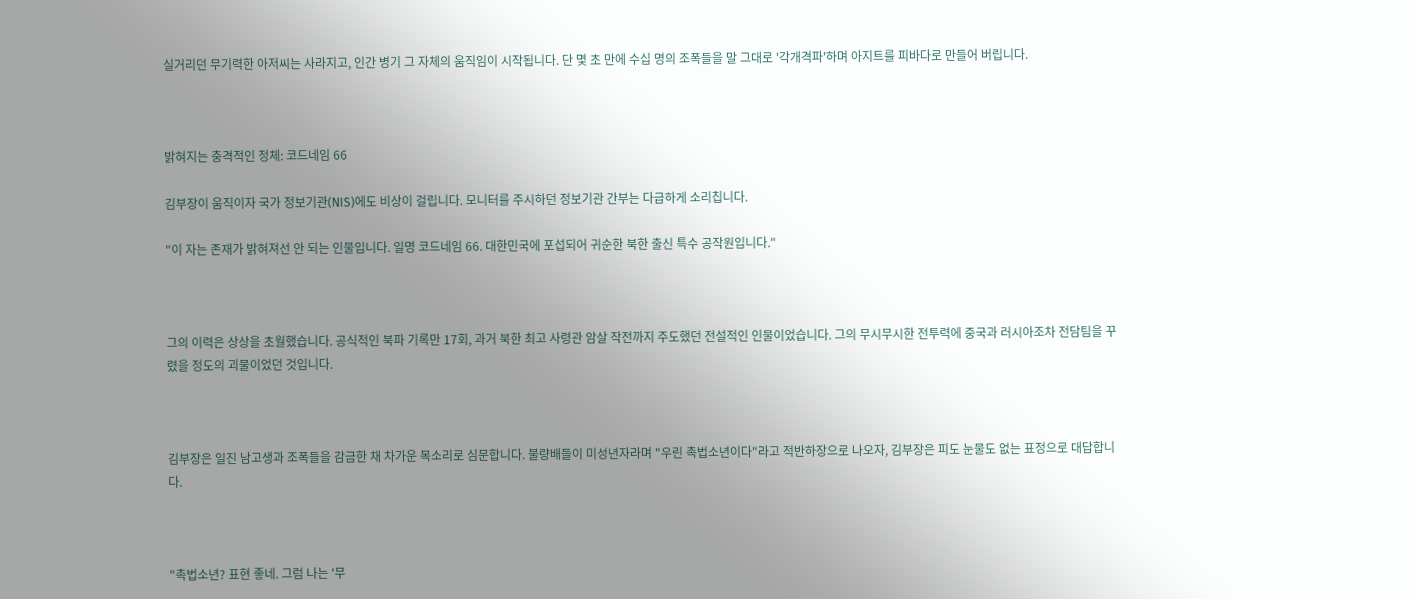실거리던 무기력한 아저씨는 사라지고, 인간 병기 그 자체의 움직임이 시작됩니다. 단 몇 초 만에 수십 명의 조폭들을 말 그대로 '각개격파'하며 아지트를 피바다로 만들어 버립니다.



밝혀지는 충격적인 정체: 코드네임 66

김부장이 움직이자 국가 정보기관(NIS)에도 비상이 걸립니다. 모니터를 주시하던 정보기관 간부는 다급하게 소리칩니다.

"이 자는 존재가 밝혀져선 안 되는 인물입니다. 일명 코드네임 66. 대한민국에 포섭되어 귀순한 북한 출신 특수 공작원입니다."



그의 이력은 상상을 초월했습니다. 공식적인 북파 기록만 17회, 과거 북한 최고 사령관 암살 작전까지 주도했던 전설적인 인물이었습니다. 그의 무시무시한 전투력에 중국과 러시아조차 전담팀을 꾸렸을 정도의 괴물이었던 것입니다.



김부장은 일진 남고생과 조폭들을 감금한 채 차가운 목소리로 심문합니다. 불량배들이 미성년자라며 "우린 촉법소년이다"라고 적반하장으로 나오자, 김부장은 피도 눈물도 없는 표정으로 대답합니다.



"촉법소년? 표현 좋네. 그럼 나는 '무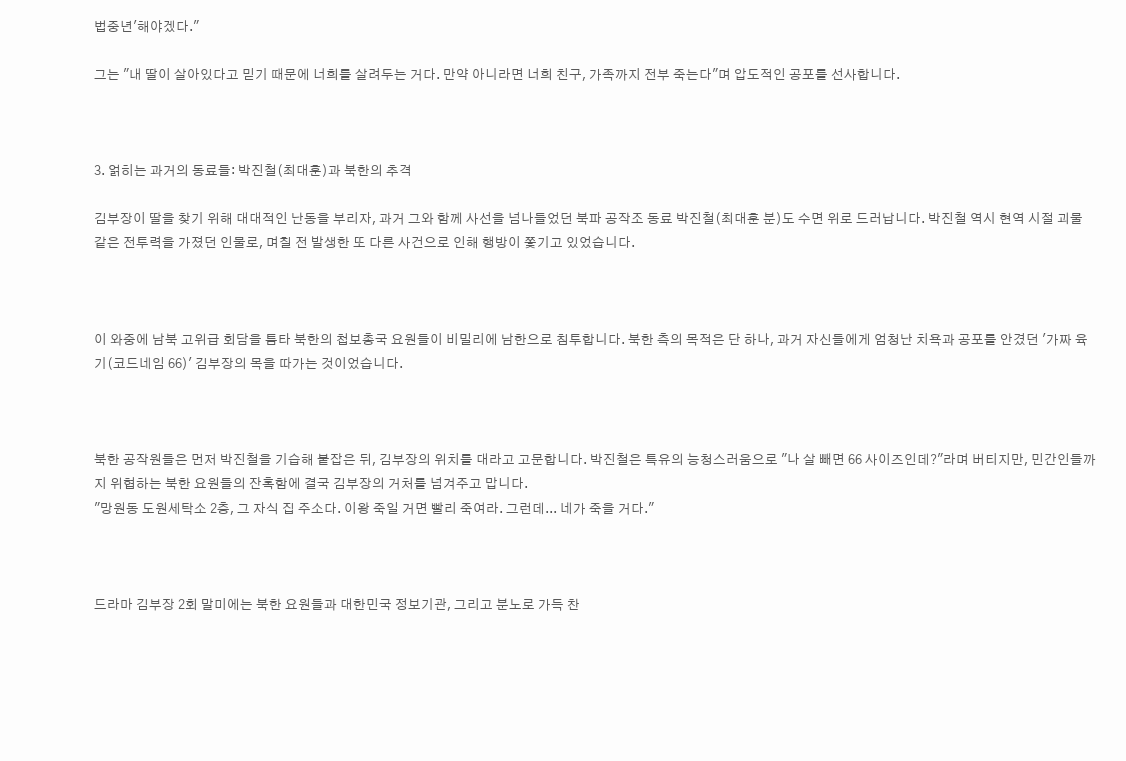법중년'해야겠다."

그는 "내 딸이 살아있다고 믿기 때문에 너희를 살려두는 거다. 만약 아니라면 너희 친구, 가족까지 전부 죽는다"며 압도적인 공포를 선사합니다.



3. 얽히는 과거의 동료들: 박진철(최대훈)과 북한의 추격

김부장이 딸을 찾기 위해 대대적인 난동을 부리자, 과거 그와 함께 사선을 넘나들었던 북파 공작조 동료 박진철(최대훈 분)도 수면 위로 드러납니다. 박진철 역시 현역 시절 괴물 같은 전투력을 가졌던 인물로, 며칠 전 발생한 또 다른 사건으로 인해 행방이 쫓기고 있었습니다.



이 와중에 남북 고위급 회담을 틈타 북한의 첩보총국 요원들이 비밀리에 남한으로 침투합니다. 북한 측의 목적은 단 하나, 과거 자신들에게 엄청난 치욕과 공포를 안겼던 '가짜 육기(코드네임 66)' 김부장의 목을 따가는 것이었습니다.



북한 공작원들은 먼저 박진철을 기습해 붙잡은 뒤, 김부장의 위치를 대라고 고문합니다. 박진철은 특유의 능청스러움으로 "나 살 빼면 66 사이즈인데?"라며 버티지만, 민간인들까지 위협하는 북한 요원들의 잔혹함에 결국 김부장의 거처를 넘겨주고 맙니다.
"망원동 도원세탁소 2층, 그 자식 집 주소다. 이왕 죽일 거면 빨리 죽여라. 그런데... 네가 죽을 거다."



드라마 김부장 2회 말미에는 북한 요원들과 대한민국 정보기관, 그리고 분노로 가득 찬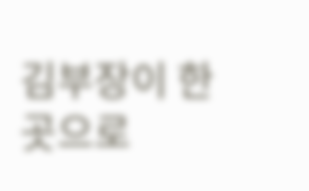김부장이 한곳으로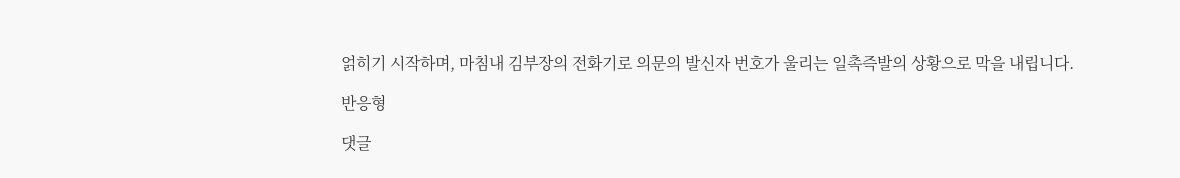얽히기 시작하며, 마침내 김부장의 전화기로 의문의 발신자 번호가 울리는 일촉즉발의 상황으로 막을 내립니다.

반응형

댓글